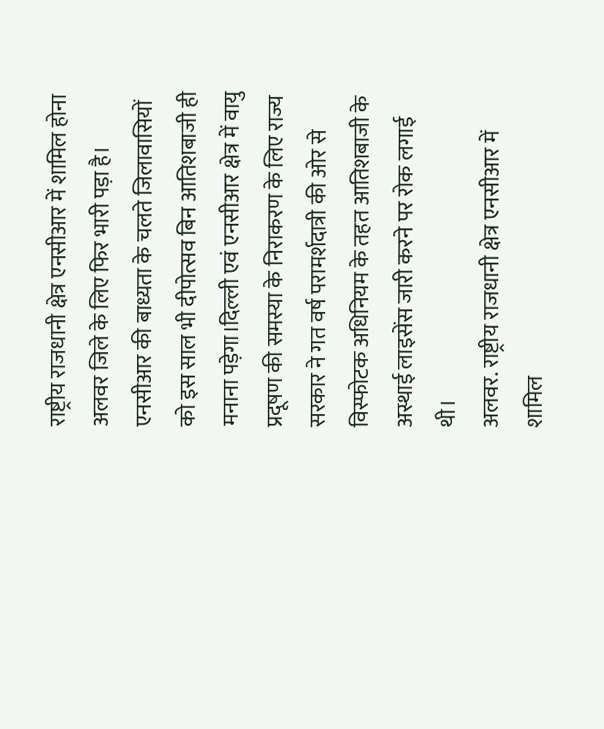राष्ट्रीय राजधानी क्षेत्र एनसीआर में शामिल होना अलवर जिले के लिए फिर भारी पड़ा है। एनसीआर की बाध्यता के चलते जिलावासियों को इस साल भी दीपोत्सव बिन आतिशबाजी ही मनाना पड़ेगा।दिल्ली एवं एनसीआर क्षेत्र में वायु प्रदूषण की समस्या के निराकरण के लिए राज्य सरकार ने गत वर्ष परामर्शदात्री की ओर से विस्फोटक अधिनियम के तहत आतिशबाजी के अस्थाई लाइसेंस जारी करने पर रोक लगाई थी।
अलवर. राष्ट्रीय राजधानी क्षेत्र एनसीआर में शामिल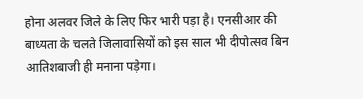होना अलवर जिले के लिए फिर भारी पड़ा है। एनसीआर की बाध्यता के चलते जिलावासियों को इस साल भी दीपोत्सव बिन आतिशबाजी ही मनाना पड़ेगा।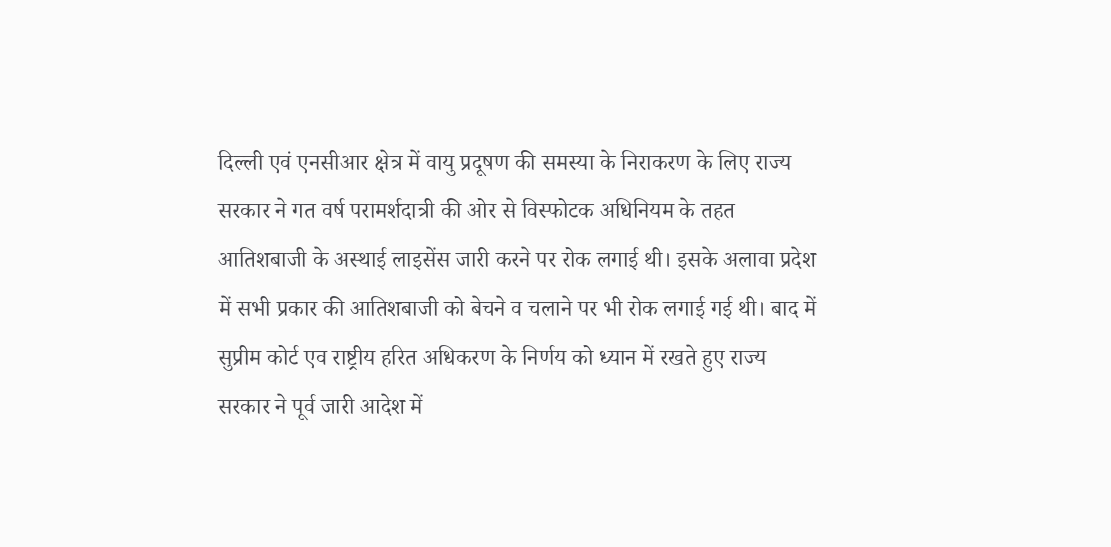दिल्ली एवं एनसीआर क्षेत्र में वायु प्रदूषण की समस्या के निराकरण के लिए राज्य सरकार ने गत वर्ष परामर्शदात्री की ओर से विस्फोटक अधिनियम के तहत आतिशबाजी के अस्थाई लाइसेंस जारी करने पर रोक लगाई थी। इसके अलावा प्रदेश में सभी प्रकार की आतिशबाजी को बेचने व चलाने पर भी रोक लगाई गई थी। बाद में सुप्रीम कोर्ट एव राष्ट्रीय हरित अधिकरण के निर्णय को ध्यान में रखते हुए राज्य सरकार ने पूर्व जारी आदेश में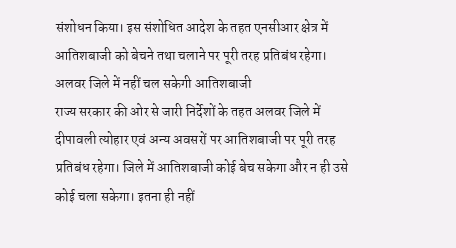संशोधन किया। इस संशोधित आदेश के तहत एनसीआर क्षेत्र में आतिशबाजी को बेचने तथा चलाने पर पूरी तरह प्रतिबंध रहेगा।
अलवर जिले में नहीं चल सकेगी आतिशबाजी
राज्य सरकार की ओर से जारी निर्देशों के तहत अलवर जिले में दीपावली त्योहार एवं अन्य अवसरों पर आतिशबाजी पर पूरी तरह प्रतिबंध रहेगा। जिले में आतिशबाजी कोई बेच सकेगा और न ही उसे कोई चला सकेगा। इतना ही नहीं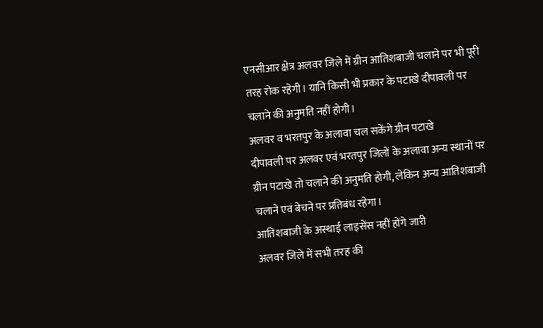एनसीआर क्षेत्र अलवर जिले में ग्रीन आतिशबाजी चलाने पर भी पूरी तरह रोक रहेगी। यानि किसी भी प्रकार के पटाखे दीपावली पर चलाने की अनुमति नहीं होगी।
अलवर व भरतपुर के अलावा चल सकेंगे ग्रीन पटाखे
दीपावली पर अलवर एवं भरतपुर जिलों के अलावा अन्य स्थानों पर ग्रीन पटाखे तो चलाने की अनुमति होगी, लेकिन अन्य आतिशबाजी चलाने एवं बेचने पर प्रतिबंध रहेगा।
आतिशबाजी के अस्थाई लाइसेंस नहीं होंगे जारी
अलवर जिले में सभी तरह की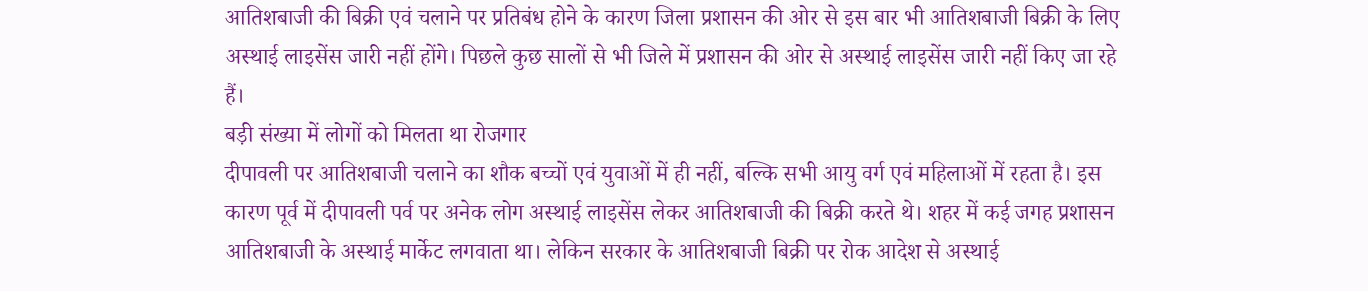आतिशबाजी की बिक्री एवं चलाने पर प्रतिबंध होने के कारण जिला प्रशासन की ओर से इस बार भी आतिशबाजी बिक्री के लिए अस्थाई लाइसेंस जारी नहीं होंगे। पिछले कुछ सालों से भी जिले में प्रशासन की ओर से अस्थाई लाइसेंस जारी नहीं किए जा रहे हैं।
बड़ी संख्या में लोगों को मिलता था रोजगार
दीपावली पर आतिशबाजी चलाने का शौक बच्चों एवं युवाओं में ही नहीं, बल्कि सभी आयु वर्ग एवं महिलाओं में रहता है। इस कारण पूर्व में दीपावली पर्व पर अनेक लोग अस्थाई लाइसेंस लेकर आतिशबाजी की बिक्री करते थे। शहर में कई जगह प्रशासन आतिशबाजी के अस्थाई मार्केट लगवाता था। लेकिन सरकार के आतिशबाजी बिक्री पर रोक आदेश से अस्थाई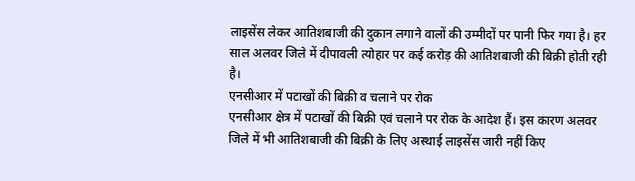लाइसेंस लेकर आतिशबाजी की दुकान लगाने वालों की उम्मीदों पर पानी फिर गया है। हर साल अलवर जिले में दीपावली त्योहार पर कई करोड़ की आतिशबाजी की बिक्री होती रही है।
एनसीआर में पटाखों की बिक्री व चलाने पर रोक
एनसीआर क्षेत्र में पटाखों की बिक्री एवं चलाने पर रोक के आदेश हैं। इस कारण अलवर जिले में भी आतिशबाजी की बिक्री के लिए अस्थाई लाइसेंस जारी नहीं किए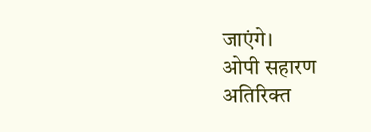जाएंगे।
ओपी सहारण
अतिरिक्त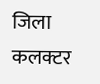जिला कलक्टर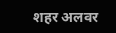शहर अलवर